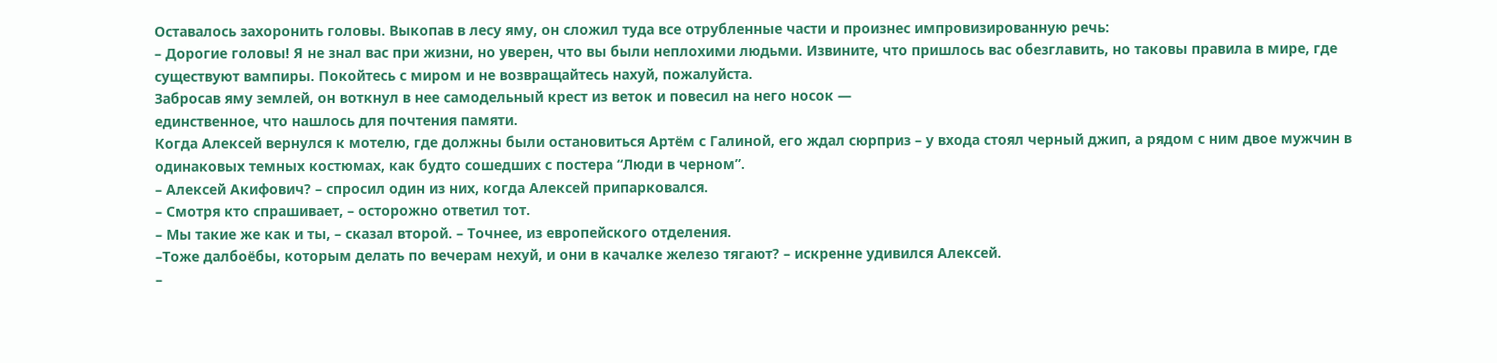Оставалось захоронить головы. Выкопав в лесу яму, он сложил туда все отрубленные части и произнес импровизированную речь:
– Дорогие головы! Я не знал вас при жизни, но уверен, что вы были неплохими людьми. Извините, что пришлось вас обезглавить, но таковы правила в мире, где существуют вампиры. Покойтесь с миром и не возвращайтесь нахуй, пожалуйста.
Забросав яму землей, он воткнул в нее самодельный крест из веток и повесил на него носок —
единственное, что нашлось для почтения памяти.
Когда Алексей вернулся к мотелю, где должны были остановиться Артём с Галиной, его ждал сюрприз – у входа стоял черный джип, а рядом с ним двое мужчин в одинаковых темных костюмах, как будто сошедших с постера “Люди в черном”.
– Алексей Акифович? – спросил один из них, когда Алексей припарковался.
– Смотря кто спрашивает, – осторожно ответил тот.
– Мы такие же как и ты, – сказал второй. – Точнее, из европейского отделения.
–Тоже далбоёбы, которым делать по вечерам нехуй, и они в качалке железо тягают? – искренне удивился Алексей.
–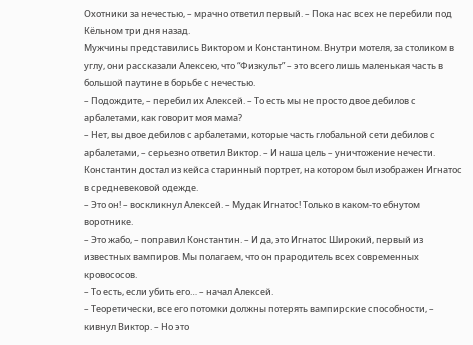Охотники за нечестью, – мрачно ответил первый. – Пока нас всех не перебили под Кёльном три дня назад.
Мужчины представились Виктором и Константином. Внутри мотеля, за столиком в углу, они рассказали Алексею, что “Физкульт” – это всего лишь маленькая часть в большой паутине в борьбе с нечестью.
– Подождите, – перебил их Алексей. – То есть мы не просто двое дебилов с арбалетами, как говорит моя мама?
– Нет, вы двое дебилов с арбалетами, которые часть глобальной сети дебилов с арбалетами, – серьезно ответил Виктор. – И наша цель – уничтожение нечести.
Константин достал из кейса старинный портрет, на котором был изображен Игнатос в средневековой одежде.
– Это он! – воскликнул Алексей. – Мудак Игнатос! Только в каком-то ебнутом воротнике.
– Это жабо, – поправил Константин. – И да, это Игнатос Широкий, первый из известных вампиров. Мы полагаем, что он прародитель всех современных кровососов.
– То есть, если убить его… – начал Алексей.
– Теоретически, все его потомки должны потерять вампирские способности, – кивнул Виктор. – Но это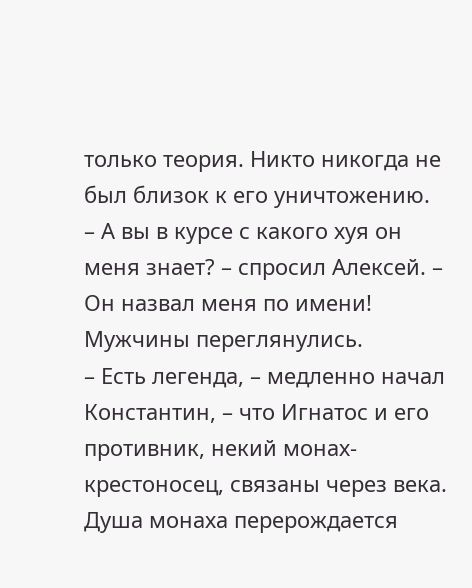только теория. Никто никогда не был близок к его уничтожению.
– А вы в курсе с какого хуя он меня знает? – спросил Алексей. – Он назвал меня по имени!
Мужчины переглянулись.
– Есть легенда, – медленно начал Константин, – что Игнатос и его противник, некий монах-крестоносец, связаны через века. Душа монаха перерождается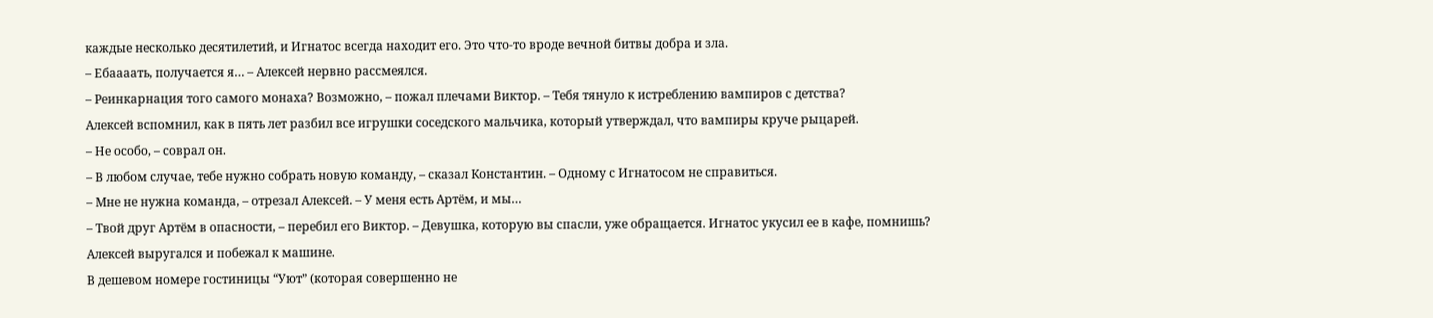каждые несколько десятилетий, и Игнатос всегда находит его. Это что-то вроде вечной битвы добра и зла.
– Ебаааать, получается я… – Алексей нервно рассмеялся.
– Реинкарнация того самого монаха? Возможно, – пожал плечами Виктор. – Тебя тянуло к истреблению вампиров с детства?
Алексей вспомнил, как в пять лет разбил все игрушки соседского мальчика, который утверждал, что вампиры круче рыцарей.
– Не особо, – соврал он.
– В любом случае, тебе нужно собрать новую команду, – сказал Константин. – Одному с Игнатосом не справиться.
– Мне не нужна команда, – отрезал Алексей. – У меня есть Артём, и мы…
– Твой друг Артём в опасности, – перебил его Виктор. – Девушка, которую вы спасли, уже обращается. Игнатос укусил ее в кафе, помнишь?
Алексей выругался и побежал к машине.
В дешевом номере гостиницы “Уют” (которая совершенно не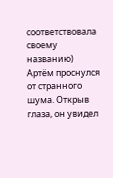соответствовала своему названию) Артём проснулся от странного шума. Открыв глаза, он увидел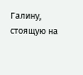Галину, стоящую на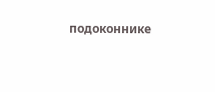подоконнике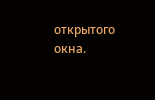открытого окна.